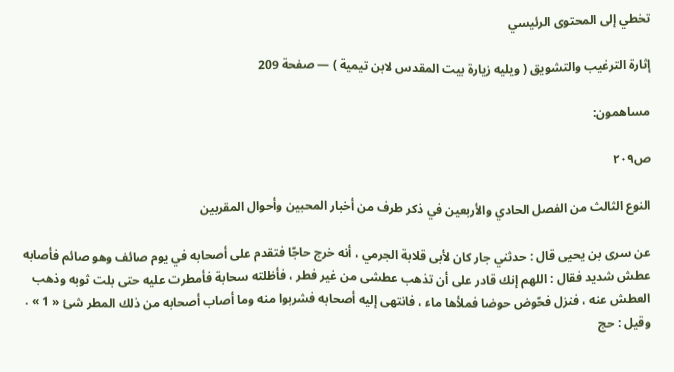تخطي إلى المحتوى الرئيسي

إثارة الترغيب والتشويق ( ويليه زيارة بيت المقدس لابن تيمية ) — صفحة 209

مساهمون:

ص٢٠٩

النوع الثالث من الفصل الحادي والأربعين في ذكر طرف من أخبار المحبين وأحوال المقربين

عن سرى بن يحيى قال : حدثني جار كان لأبى قلابة الجرمي ، أنه خرج حاجّا فتقدم على أصحابه في يوم صائف وهو صائم فأصابه عطش شديد فقال : اللهم إنك قادر على أن تذهب عطشى من غير فطر ، فأظلته سحابة فأمطرت عليه حتى بلت ثوبه وذهب العطش عنه ، فنزل فحّوض حوضا فملأها ماء ، فانتهى إليه أصحابه فشربوا منه وما أصاب أصحابه من ذلك المطر شئ « 1 » . وقيل : حج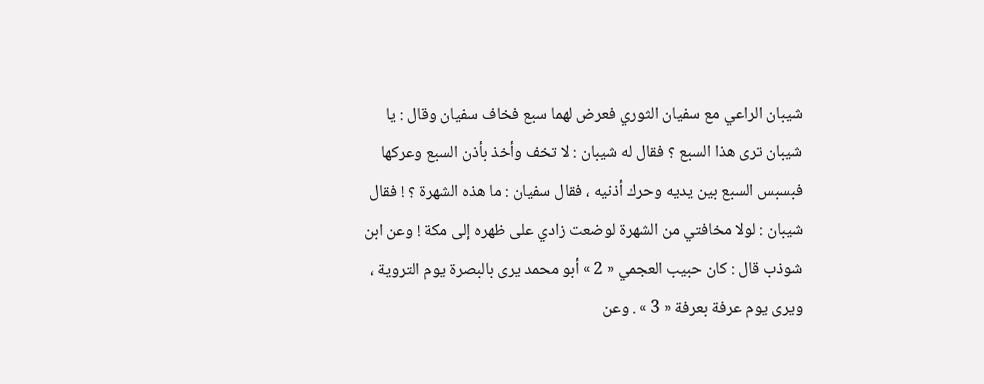شيبان الراعي مع سفيان الثوري فعرض لهما سبع فخاف سفيان وقال : يا شيبان ترى هذا السبع ؟ فقال له شيبان : لا تخف وأخذ بأذن السبع وعركها فبسبس السبع بين يديه وحرك أذنيه ، فقال سفيان : ما هذه الشهرة ؟ ! فقال شيبان : لولا مخافتي من الشهرة لوضعت زادي على ظهره إلى مكة ! وعن ابن شوذب قال : كان حبيب العجمي « 2 » أبو محمد يرى بالبصرة يوم التروية ، ويرى يوم عرفة بعرفة « 3 » . وعن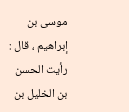موسى بن إبراهيم ، قال : رأيت الحسن بن الخليل بن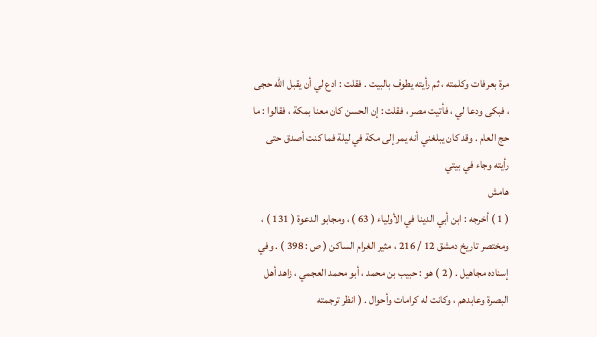مرة بعرفات وكلمته ، ثم رأيته يطوف بالبيت . فقلت : ادع لي أن يقبل اللّه حجى ، فبكى ودعا لي ، فأتيت مصر ، فقلت : إن الحسن كان معنا بمكة ، فقالوا : ما حج العام . وقد كان يبلغني أنه يمر إلى مكة في ليلة فما كنت أصدق حتى رأيته وجاء في بيتي
هامش
( 1 ) أخرجه : ابن أبي الدينا في الأولياء ( 63 ) ، ومجابو الدعوة ( 131 ) ، ومختصر تاريخ دمشق 12 / 216 ، مثير الغرام الساكن ( ص : 398 ) . وفي إسناده مجاهيل . ( 2 ) هو : حبيب بن محمد ، أبو محمد العجمي ، زاهد أهل البصرة وعابدهم ، وكانت له كرامات وأحوال . ( انظر ترجمته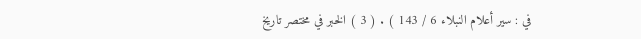في : سير أعلام النبلاء 6 / 143 ) . ( 3 ) الخبر في مختصر تاريخ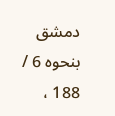دمشق بنحوه 6 / 188 ،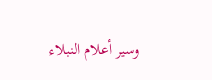وسير أعلام النبلاء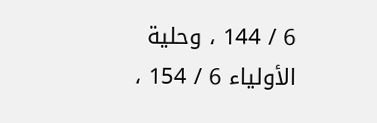6 / 144 ، وحلية الأولياء 6 / 154 ،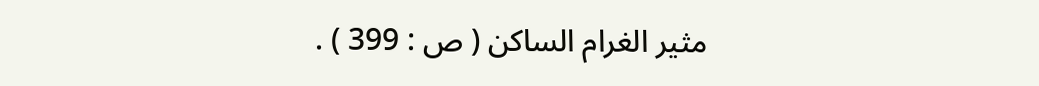مثير الغرام الساكن ( ص : 399 ) .